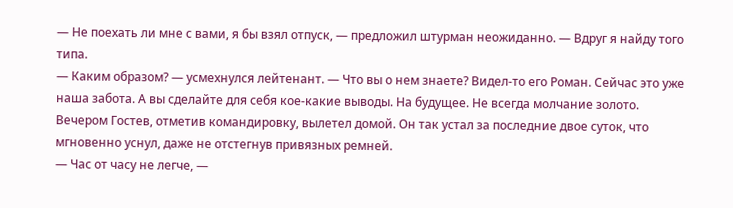— Не поехать ли мне с вами, я бы взял отпуск, — предложил штурман неожиданно. — Вдруг я найду того типа.
— Каким образом? — усмехнулся лейтенант. — Что вы о нем знаете? Видел-то его Роман. Сейчас это уже наша забота. А вы сделайте для себя кое-какие выводы. На будущее. Не всегда молчание золото.
Вечером Гостев, отметив командировку, вылетел домой. Он так устал за последние двое суток, что мгновенно уснул, даже не отстегнув привязных ремней.
— Час от часу не легче, —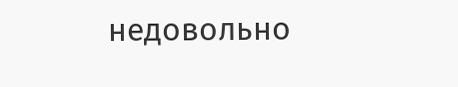недовольно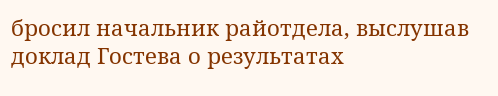бросил начальник райотдела, выслушав доклад Гостева о результатах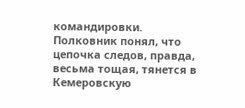командировки.
Полковник понял, что цепочка следов, правда, весьма тощая, тянется в Кемеровскую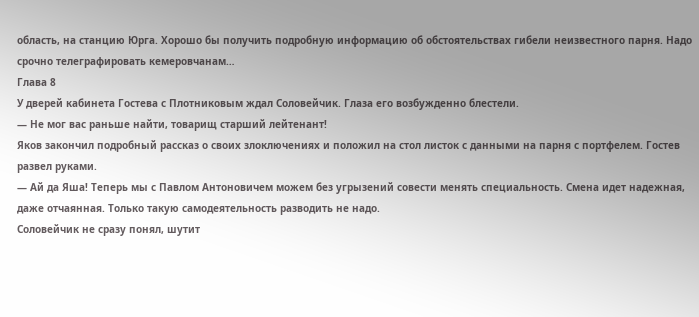область, на станцию Юрга. Хорошо бы получить подробную информацию об обстоятельствах гибели неизвестного парня. Надо срочно телеграфировать кемеровчанам…
Глава 8
У дверей кабинета Гостева с Плотниковым ждал Соловейчик. Глаза его возбужденно блестели.
— Не мог вас раньше найти, товарищ старший лейтенант!
Яков закончил подробный рассказ о своих злоключениях и положил на стол листок с данными на парня с портфелем. Гостев развел руками.
— Ай да Яша! Теперь мы с Павлом Антоновичем можем без угрызений совести менять специальность. Смена идет надежная, даже отчаянная. Только такую самодеятельность разводить не надо.
Соловейчик не сразу понял, шутит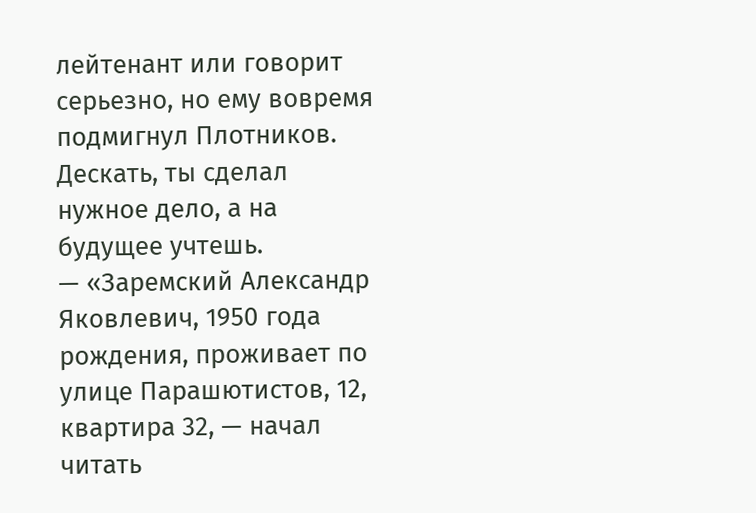лейтенант или говорит серьезно, но ему вовремя подмигнул Плотников. Дескать, ты сделал нужное дело, а на будущее учтешь.
— «Заремский Александр Яковлевич, 1950 года рождения, проживает по улице Парашютистов, 12, квартира 32, — начал читать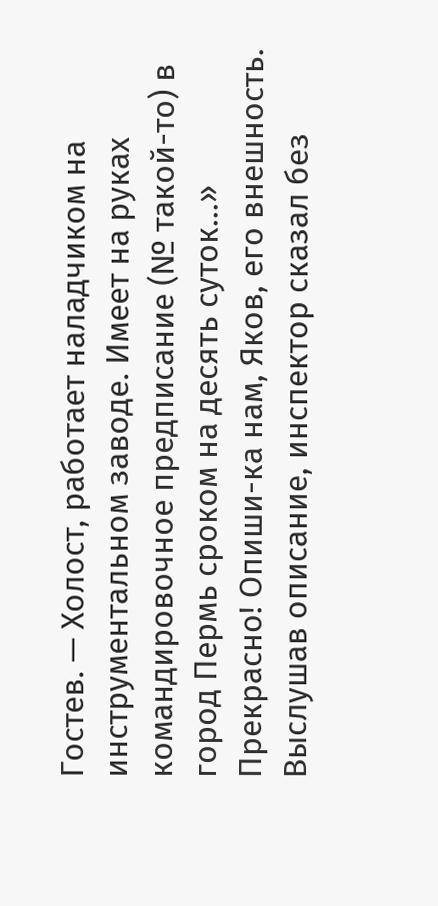Гостев. — Холост, работает наладчиком на инструментальном заводе. Имеет на руках командировочное предписание (№ такой-то) в город Пермь сроком на десять суток…» Прекрасно! Опиши-ка нам, Яков, его внешность.
Выслушав описание, инспектор сказал без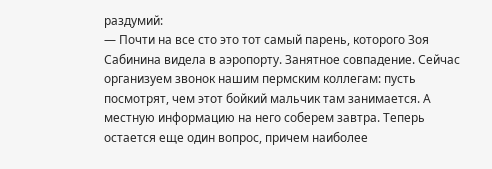раздумий:
— Почти на все сто это тот самый парень, которого Зоя Сабинина видела в аэропорту. Занятное совпадение. Сейчас организуем звонок нашим пермским коллегам: пусть посмотрят, чем этот бойкий мальчик там занимается. А местную информацию на него соберем завтра. Теперь остается еще один вопрос, причем наиболее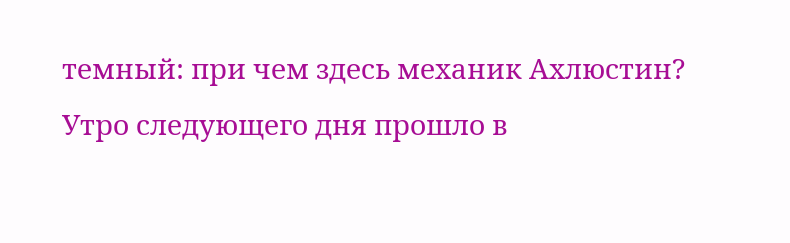темный: при чем здесь механик Ахлюстин?
Утро следующего дня прошло в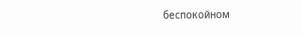беспокойном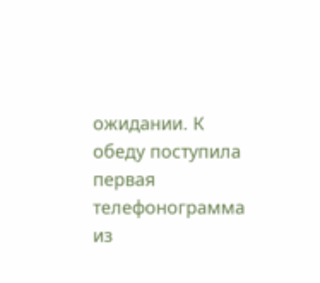ожидании. К обеду поступила первая телефонограмма из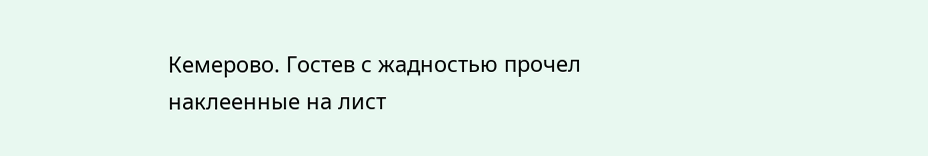Кемерово. Гостев с жадностью прочел наклеенные на лист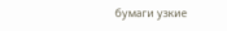бумаги узкие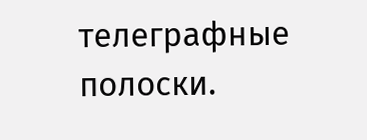телеграфные полоски.